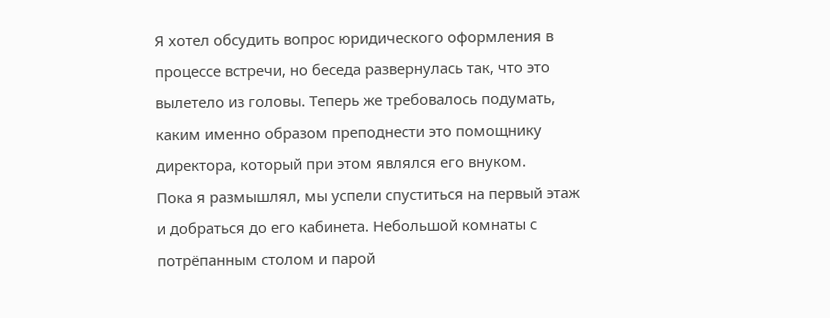Я хотел обсудить вопрос юридического оформления в процессе встречи, но беседа развернулась так, что это вылетело из головы. Теперь же требовалось подумать, каким именно образом преподнести это помощнику директора, который при этом являлся его внуком.
Пока я размышлял, мы успели спуститься на первый этаж и добраться до его кабинета. Небольшой комнаты с потрёпанным столом и парой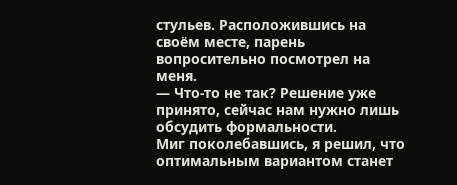стульев. Расположившись на своём месте, парень вопросительно посмотрел на меня.
— Что-то не так? Решение уже принято, сейчас нам нужно лишь обсудить формальности.
Миг поколебавшись, я решил, что оптимальным вариантом станет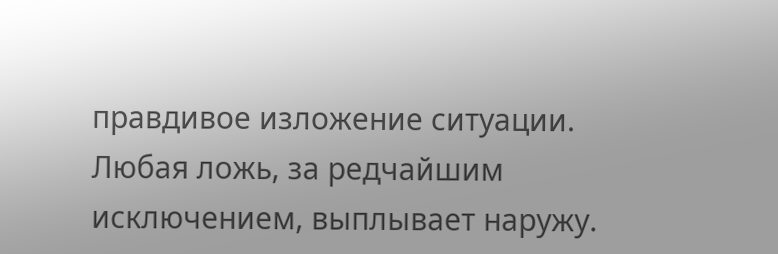правдивое изложение ситуации. Любая ложь, за редчайшим исключением, выплывает наружу.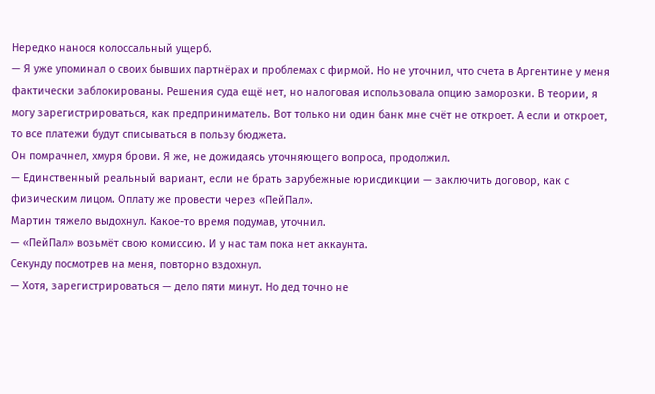Нередко нанося колоссальный ущерб.
— Я уже упоминал о своих бывших партнёрах и проблемах с фирмой. Но не уточнил, что счета в Аргентине у меня фактически заблокированы. Решения суда ещё нет, но налоговая использовала опцию заморозки. В теории, я могу зарегистрироваться, как предприниматель. Вот только ни один банк мне счёт не откроет. А если и откроет, то все платежи будут списываться в пользу бюджета.
Он помрачнел, хмуря брови. Я же, не дожидаясь уточняющего вопроса, продолжил.
— Единственный реальный вариант, если не брать зарубежные юрисдикции — заключить договор, как с физическим лицом. Оплату же провести через «ПейПал».
Мартин тяжело выдохнул. Какое-то время подумав, уточнил.
— «ПейПал» возьмёт свою комиссию. И у нас там пока нет аккаунта.
Секунду посмотрев на меня, повторно вздохнул.
— Хотя, зарегистрироваться — дело пяти минут. Но дед точно не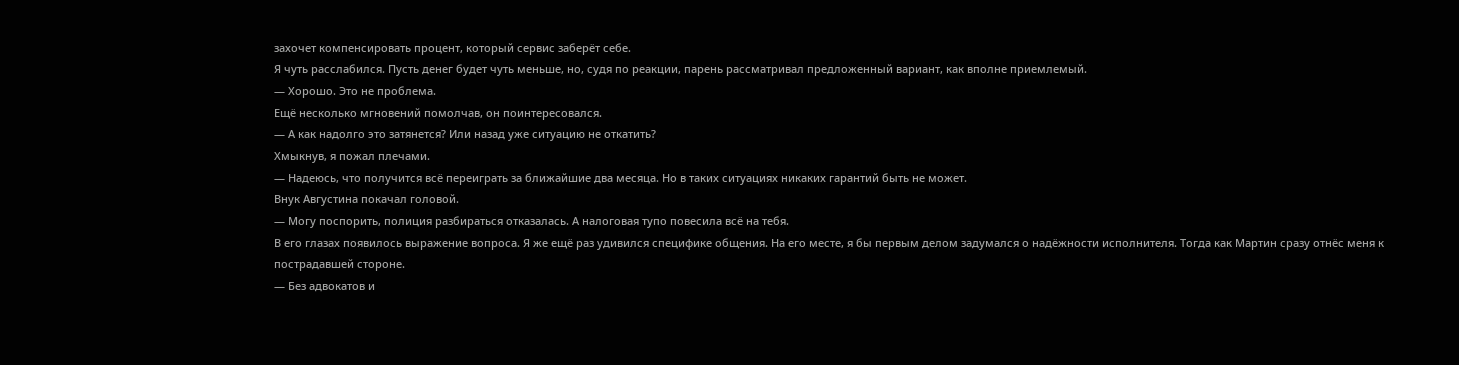захочет компенсировать процент, который сервис заберёт себе.
Я чуть расслабился. Пусть денег будет чуть меньше, но, судя по реакции, парень рассматривал предложенный вариант, как вполне приемлемый.
— Хорошо. Это не проблема.
Ещё несколько мгновений помолчав, он поинтересовался.
— А как надолго это затянется? Или назад уже ситуацию не откатить?
Хмыкнув, я пожал плечами.
— Надеюсь, что получится всё переиграть за ближайшие два месяца. Но в таких ситуациях никаких гарантий быть не может.
Внук Августина покачал головой.
— Могу поспорить, полиция разбираться отказалась. А налоговая тупо повесила всё на тебя.
В его глазах появилось выражение вопроса. Я же ещё раз удивился специфике общения. На его месте, я бы первым делом задумался о надёжности исполнителя. Тогда как Мартин сразу отнёс меня к пострадавшей стороне.
— Без адвокатов и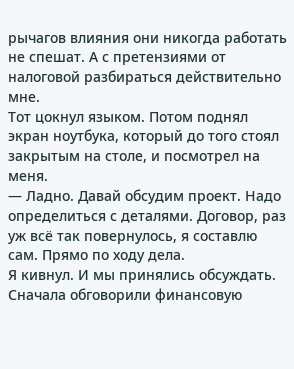рычагов влияния они никогда работать не спешат. А с претензиями от налоговой разбираться действительно мне.
Тот цокнул языком. Потом поднял экран ноутбука, который до того стоял закрытым на столе, и посмотрел на меня.
— Ладно. Давай обсудим проект. Надо определиться с деталями. Договор, раз уж всё так повернулось, я составлю сам. Прямо по ходу дела.
Я кивнул. И мы принялись обсуждать. Сначала обговорили финансовую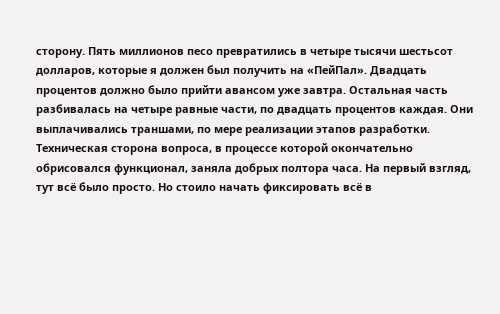сторону. Пять миллионов песо превратились в четыре тысячи шестьсот долларов, которые я должен был получить на «ПейПал». Двадцать процентов должно было прийти авансом уже завтра. Остальная часть разбивалась на четыре равные части, по двадцать процентов каждая. Они выплачивались траншами, по мере реализации этапов разработки.
Техническая сторона вопроса, в процессе которой окончательно обрисовался функционал, заняла добрых полтора часа. На первый взгляд, тут всё было просто. Но стоило начать фиксировать всё в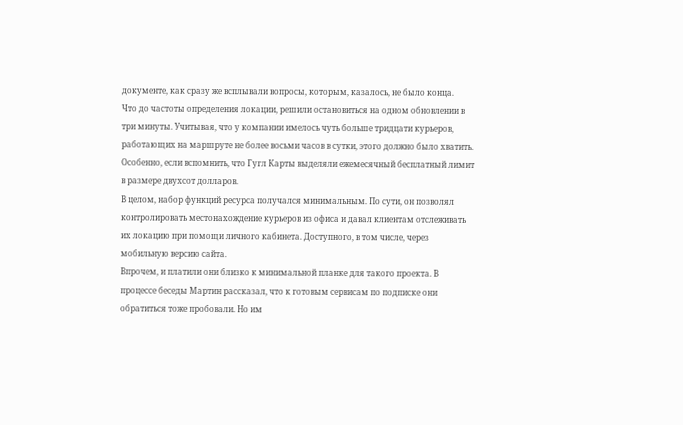документе, как сразу же всплывали вопросы, которым, казалось, не было конца.
Что до частоты определения локации, решили остановиться на одном обновлении в три минуты. Учитывая, что у компании имелось чуть больше тридцати курьеров, работающих на маршруте не более восьми часов в сутки, этого должно было хватить. Особенно, если вспомнить, что Гугл Карты выделяли ежемесячный бесплатный лимит в размере двухсот долларов.
В целом, набор функций ресурса получался минимальным. По сути, он позволял контролировать местонахождение курьеров из офиса и давал клиентам отслеживать их локацию при помощи личного кабинета. Доступного, в том числе, через мобильную версию сайта.
Впрочем, и платили они близко к минимальной планке для такого проекта. В процессе беседы Мартин рассказал, что к готовым сервисам по подписке они обратиться тоже пробовали. Но им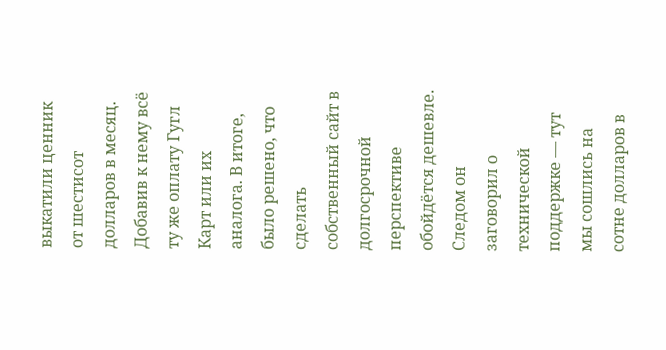выкатили ценник от шестисот долларов в месяц. Добавив к нему всё ту же оплату Гугл Карт или их аналога. В итоге, было решено, что сделать собственный сайт в долгосрочной перспективе обойдётся дешевле.
Следом он заговорил о технической поддержке — тут мы сошлись на сотне долларов в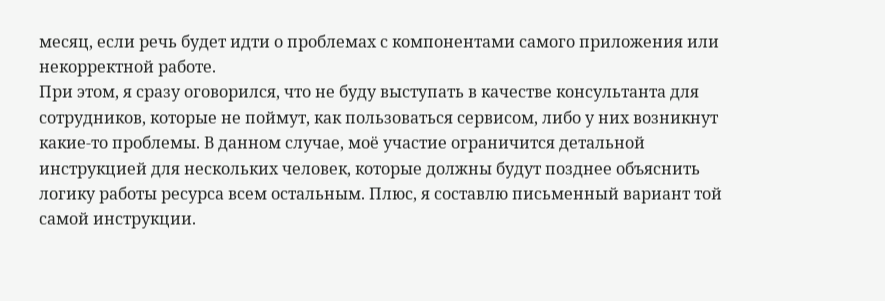месяц, если речь будет идти о проблемах с компонентами самого приложения или некорректной работе.
При этом, я сразу оговорился, что не буду выступать в качестве консультанта для сотрудников, которые не поймут, как пользоваться сервисом, либо у них возникнут какие-то проблемы. В данном случае, моё участие ограничится детальной инструкцией для нескольких человек, которые должны будут позднее объяснить логику работы ресурса всем остальным. Плюс, я составлю письменный вариант той самой инструкции.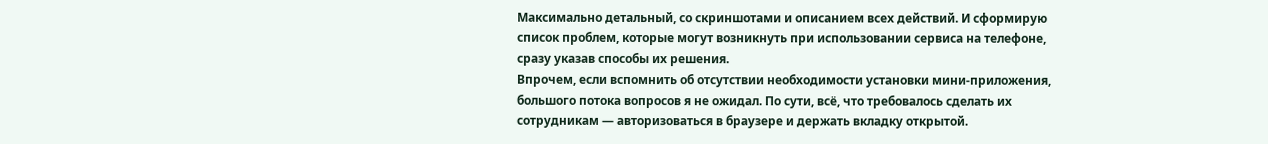Максимально детальный, со скриншотами и описанием всех действий. И сформирую список проблем, которые могут возникнуть при использовании сервиса на телефоне, сразу указав способы их решения.
Впрочем, если вспомнить об отсутствии необходимости установки мини-приложения, большого потока вопросов я не ожидал. По сути, всё, что требовалось сделать их сотрудникам — авторизоваться в браузере и держать вкладку открытой.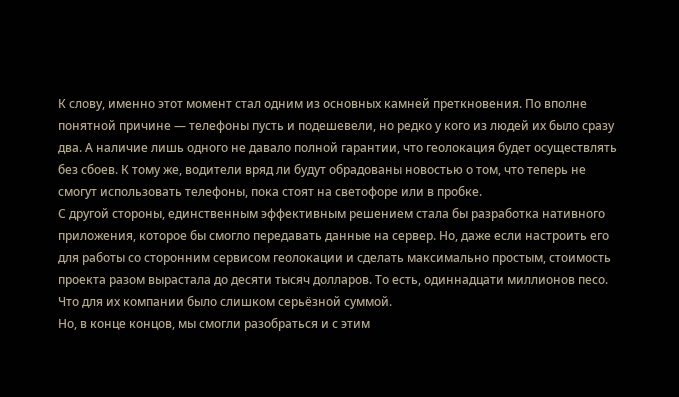К слову, именно этот момент стал одним из основных камней преткновения. По вполне понятной причине — телефоны пусть и подешевели, но редко у кого из людей их было сразу два. А наличие лишь одного не давало полной гарантии, что геолокация будет осуществлять без сбоев. К тому же, водители вряд ли будут обрадованы новостью о том, что теперь не смогут использовать телефоны, пока стоят на светофоре или в пробке.
С другой стороны, единственным эффективным решением стала бы разработка нативного приложения, которое бы смогло передавать данные на сервер. Но, даже если настроить его для работы со сторонним сервисом геолокации и сделать максимально простым, стоимость проекта разом вырастала до десяти тысяч долларов. То есть, одиннадцати миллионов песо. Что для их компании было слишком серьёзной суммой.
Но, в конце концов, мы смогли разобраться и с этим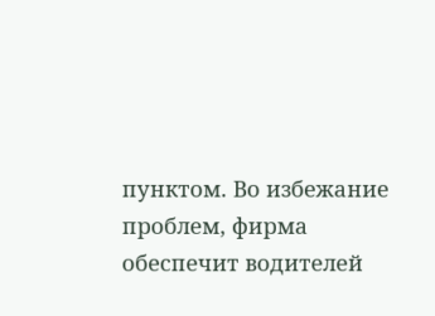пунктом. Во избежание проблем, фирма обеспечит водителей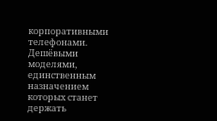корпоративными телефонами. Дешёвыми моделями, единственным назначением которых станет держать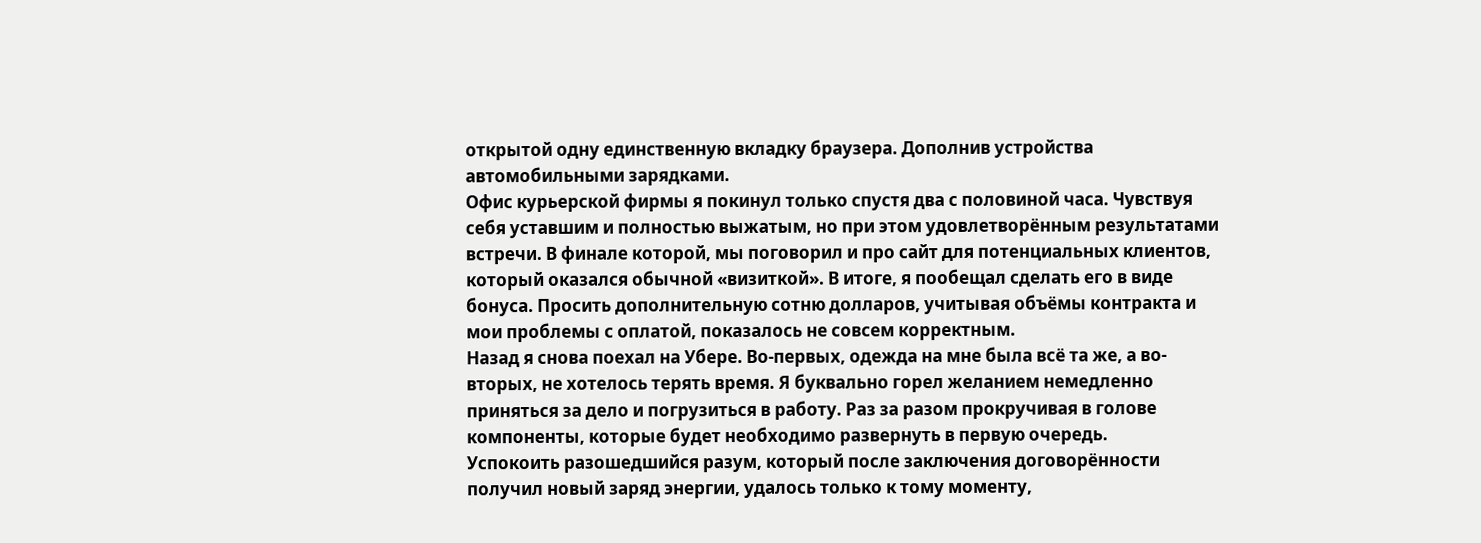открытой одну единственную вкладку браузера. Дополнив устройства автомобильными зарядками.
Офис курьерской фирмы я покинул только спустя два с половиной часа. Чувствуя себя уставшим и полностью выжатым, но при этом удовлетворённым результатами встречи. В финале которой, мы поговорил и про сайт для потенциальных клиентов, который оказался обычной «визиткой». В итоге, я пообещал сделать его в виде бонуса. Просить дополнительную сотню долларов, учитывая объёмы контракта и мои проблемы с оплатой, показалось не совсем корректным.
Назад я снова поехал на Убере. Во-первых, одежда на мне была всё та же, а во-вторых, не хотелось терять время. Я буквально горел желанием немедленно приняться за дело и погрузиться в работу. Раз за разом прокручивая в голове компоненты, которые будет необходимо развернуть в первую очередь.
Успокоить разошедшийся разум, который после заключения договорённости получил новый заряд энергии, удалось только к тому моменту,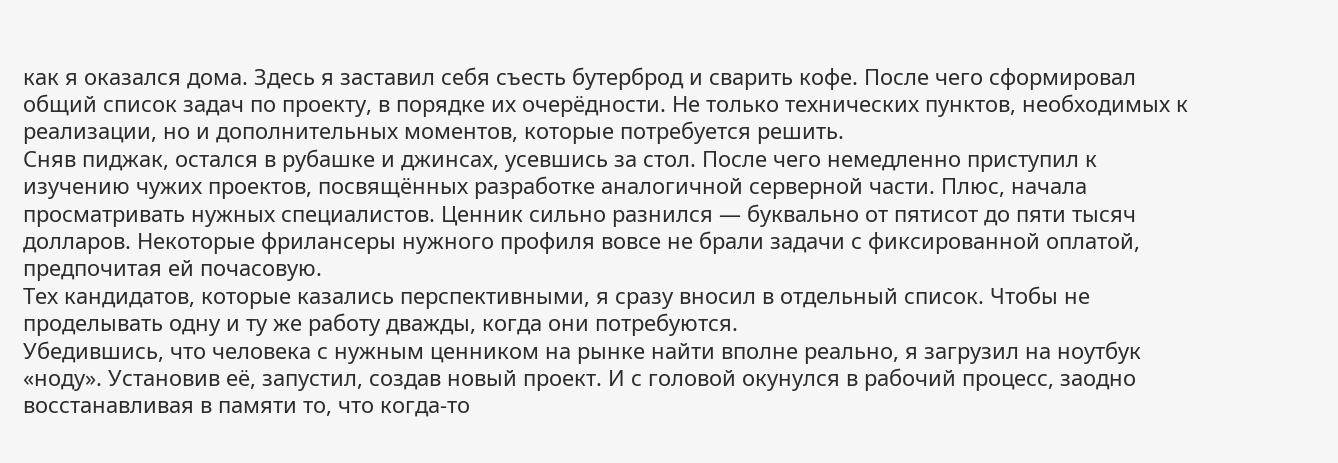как я оказался дома. Здесь я заставил себя съесть бутерброд и сварить кофе. После чего сформировал общий список задач по проекту, в порядке их очерёдности. Не только технических пунктов, необходимых к реализации, но и дополнительных моментов, которые потребуется решить.
Сняв пиджак, остался в рубашке и джинсах, усевшись за стол. После чего немедленно приступил к изучению чужих проектов, посвящённых разработке аналогичной серверной части. Плюс, начала просматривать нужных специалистов. Ценник сильно разнился — буквально от пятисот до пяти тысяч долларов. Некоторые фрилансеры нужного профиля вовсе не брали задачи с фиксированной оплатой, предпочитая ей почасовую.
Тех кандидатов, которые казались перспективными, я сразу вносил в отдельный список. Чтобы не проделывать одну и ту же работу дважды, когда они потребуются.
Убедившись, что человека с нужным ценником на рынке найти вполне реально, я загрузил на ноутбук «ноду». Установив её, запустил, создав новый проект. И с головой окунулся в рабочий процесс, заодно восстанавливая в памяти то, что когда-то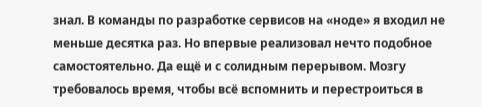знал. В команды по разработке сервисов на «ноде» я входил не меньше десятка раз. Но впервые реализовал нечто подобное самостоятельно. Да ещё и с солидным перерывом. Мозгу требовалось время, чтобы всё вспомнить и перестроиться в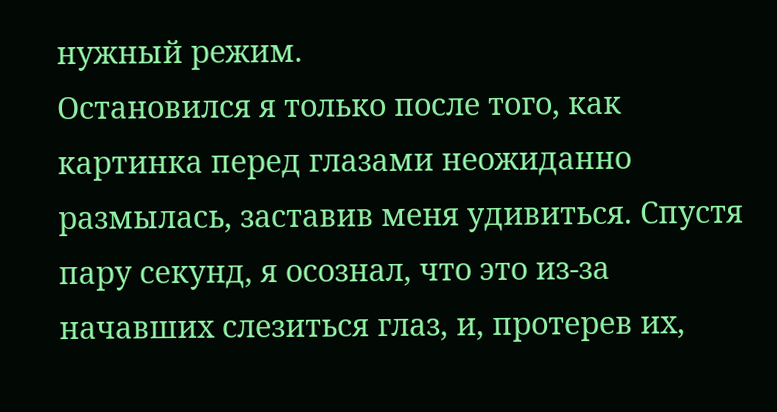нужный режим.
Остановился я только после того, как картинка перед глазами неожиданно размылась, заставив меня удивиться. Спустя пару секунд, я осознал, что это из-за начавших слезиться глаз, и, протерев их,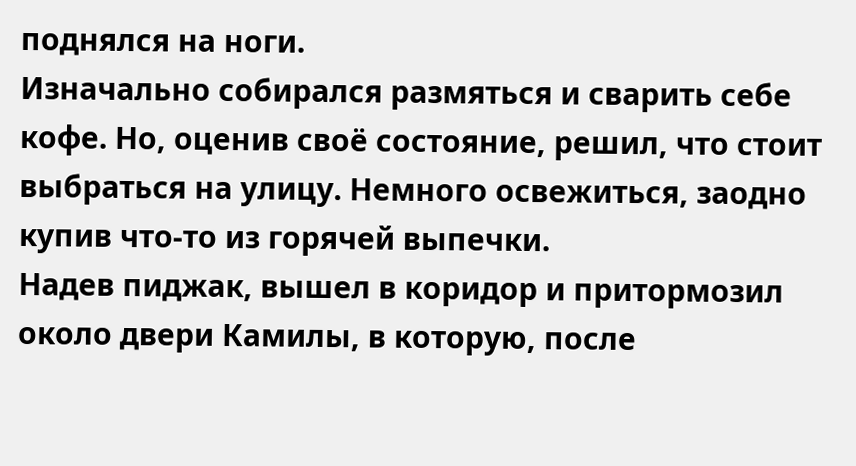поднялся на ноги.
Изначально собирался размяться и сварить себе кофе. Но, оценив своё состояние, решил, что стоит выбраться на улицу. Немного освежиться, заодно купив что-то из горячей выпечки.
Надев пиджак, вышел в коридор и притормозил около двери Камилы, в которую, после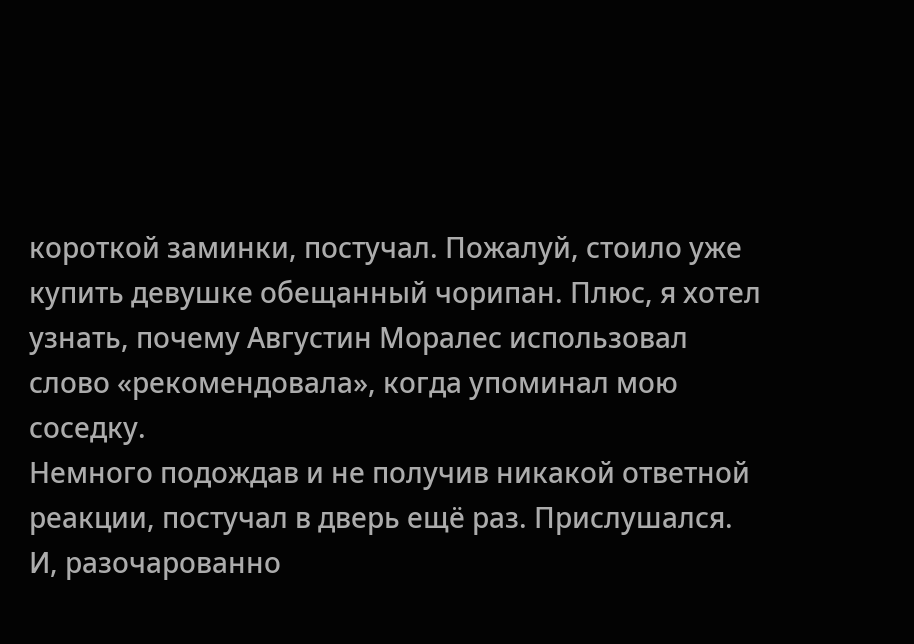короткой заминки, постучал. Пожалуй, стоило уже купить девушке обещанный чорипан. Плюс, я хотел узнать, почему Августин Моралес использовал слово «рекомендовала», когда упоминал мою соседку.
Немного подождав и не получив никакой ответной реакции, постучал в дверь ещё раз. Прислушался. И, разочарованно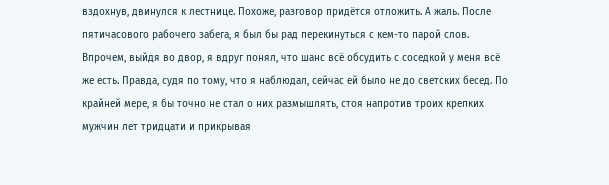вздохнув, двинулся к лестнице. Похоже, разговор придётся отложить. А жаль. После пятичасового рабочего забега, я был бы рад перекинуться с кем-то парой слов.
Впрочем, выйдя во двор, я вдруг понял, что шанс всё обсудить с соседкой у меня всё же есть. Правда, судя по тому, что я наблюдал, сейчас ей было не до светских бесед. По крайней мере, я бы точно не стал о них размышлять, стоя напротив троих крепких мужчин лет тридцати и прикрывая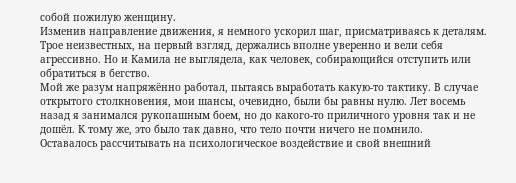собой пожилую женщину.
Изменив направление движения, я немного ускорил шаг, присматриваясь к деталям. Трое неизвестных, на первый взгляд, держались вполне уверенно и вели себя агрессивно. Но и Камила не выглядела, как человек, собирающийся отступить или обратиться в бегство.
Мой же разум напряжённо работал, пытаясь выработать какую-то тактику. В случае открытого столкновения, мои шансы, очевидно, были бы равны нулю. Лет восемь назад я занимался рукопашным боем, но до какого-то приличного уровня так и не дошёл. К тому же, это было так давно, что тело почти ничего не помнило.
Оставалось рассчитывать на психологическое воздействие и свой внешний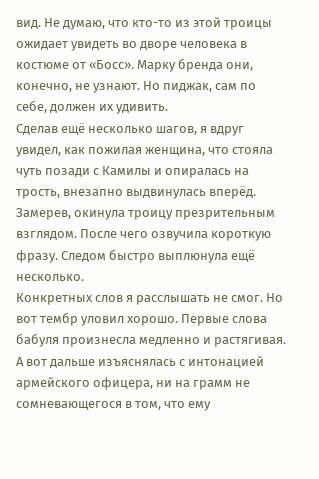вид. Не думаю, что кто-то из этой троицы ожидает увидеть во дворе человека в костюме от «Босс». Марку бренда они, конечно, не узнают. Но пиджак, сам по себе, должен их удивить.
Сделав ещё несколько шагов, я вдруг увидел, как пожилая женщина, что стояла чуть позади с Камилы и опиралась на трость, внезапно выдвинулась вперёд. Замерев, окинула троицу презрительным взглядом. После чего озвучила короткую фразу. Следом быстро выплюнула ещё несколько.
Конкретных слов я расслышать не смог. Но вот тембр уловил хорошо. Первые слова бабуля произнесла медленно и растягивая. А вот дальше изъяснялась с интонацией армейского офицера, ни на грамм не сомневающегося в том, что ему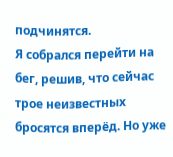подчинятся.
Я собрался перейти на бег, решив, что сейчас трое неизвестных бросятся вперёд. Но уже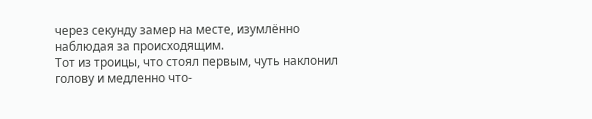через секунду замер на месте, изумлённо наблюдая за происходящим.
Тот из троицы, что стоял первым, чуть наклонил голову и медленно что-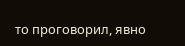то проговорил, явно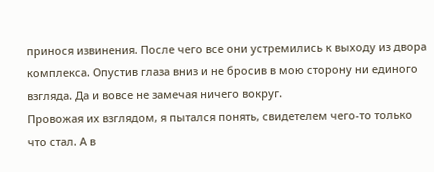принося извинения. После чего все они устремились к выходу из двора комплекса. Опустив глаза вниз и не бросив в мою сторону ни единого взгляда. Да и вовсе не замечая ничего вокруг.
Провожая их взглядом, я пытался понять, свидетелем чего-то только что стал. А в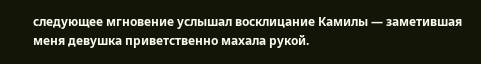следующее мгновение услышал восклицание Камилы — заметившая меня девушка приветственно махала рукой.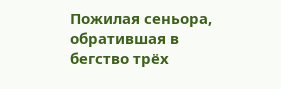Пожилая сеньора, обратившая в бегство трёх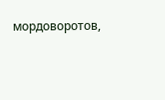мордоворотов,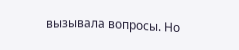вызывала вопросы. Но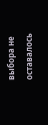выбора не оставалось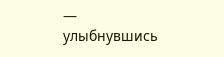— улыбнувшись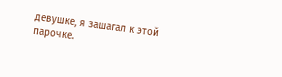девушке, я зашагал к этой парочке.